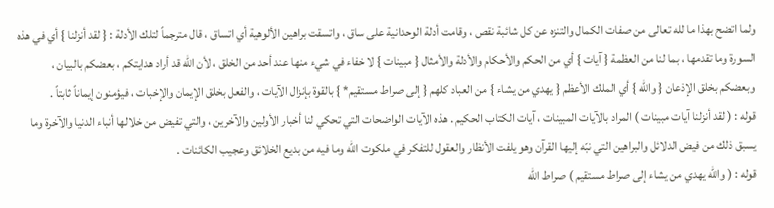ولما اتضح بهذا ما لله تعالى من صفات الكمال والتنزه عن كل شائبة نقص ، وقامت أدلة الوحدانية على ساق ، واتسقت براهين الألوهية أي اتساق ، قال مترجماً لتلك الأدلة : { لقد أنزلنا } أي في هذه السورة وما تقدمها ، بما لنا من العظمة { آيات } أي من الحكم والأحكام والأدلة والأمثال { مبينات } لا خفاء في شيء منها عند أحد من الخلق ، لأن الله قد أراد هدايتكم ، بعضكم بالبيان ، وبعضكم بخلق الإذعان { والله } أي الملك الأعظم { يهدي من يشاء } من العباد كلهم { إلى صراط مستقيم* } بالقوة بإنزال الآيات ، والفعل بخلق الإيمان والإخبات ، فيؤمنون إيماناً ثابتاً .
قوله : ( لقد أنزلنا آيات مبينات ) المراد بالآيات المبينات ، آيات الكتاب الحكيم . هذه الآيات الواضحات التي تحكي لنا أخبار الأولين والآخرين ، والتي تفيض من خلالها أنباء الدنيا والآخرة وما يسبق ذلك من فيض الدلائل والبراهين التي نبّه إليها القرآن وهو يلفت الأنظار والعقول للتفكر في ملكوت الله وما فيه من بديع الخلائق وعجيب الكائنات .
قوله : ( والله يهدي من يشاء إلى صراط مستقيم ) صراط الله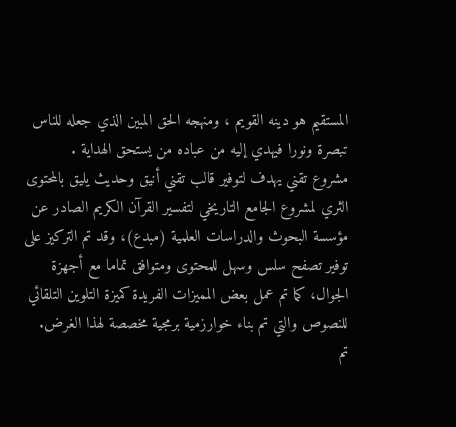المستقيم هو دينه القويم ، ومنهجه الحق المبين الذي جعله للناس تبصرة ونورا فيهدي إليه من عباده من يستحق الهداية .
مشروع تقني يهدف لتوفير قالب تقني أنيق وحديث يليق بالمحتوى الثري لمشروع الجامع التاريخي لتفسير القرآن الكريم الصادر عن مؤسسة البحوث والدراسات العلمية (مبدع)، وقد تم التركيز على توفير تصفح سلس وسهل للمحتوى ومتوافق تماما مع أجهزة الجوال، كما تم عمل بعض المميزات الفريدة كميزة التلوين التلقائي للنصوص والتي تم بناء خوارزمية برمجية مخصصة لهذا الغرض.
تم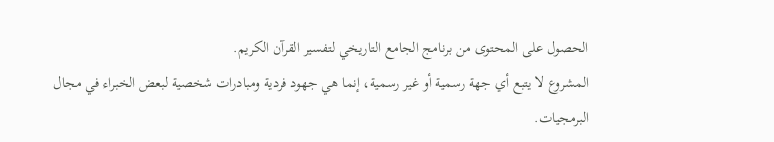الحصول على المحتوى من برنامج الجامع التاريخي لتفسير القرآن الكريم.
المشروع لا يتبع أي جهة رسمية أو غير رسمية، إنما هي جهود فردية ومبادرات شخصية لبعض الخبراء في مجال البرمجيات.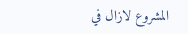المشروع لازال في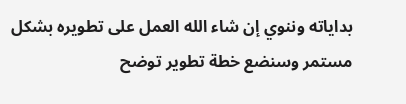بداياته وننوي إن شاء الله العمل على تطويره بشكل مستمر وسنضع خطة تطوير توضح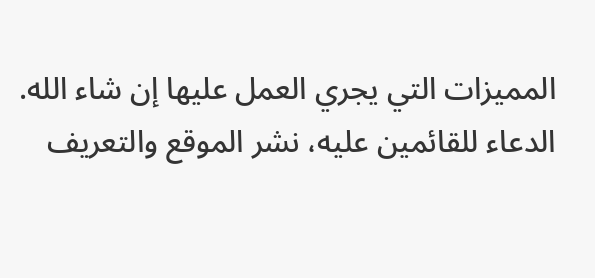المميزات التي يجري العمل عليها إن شاء الله.
الدعاء للقائمين عليه، نشر الموقع والتعريف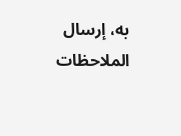به، إرسال الملاحظات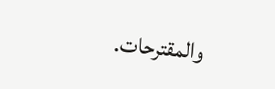والمقترحات.